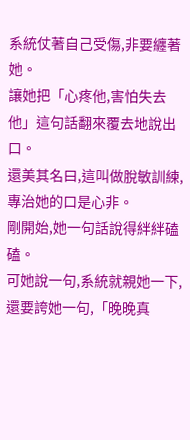系統仗著自己受傷,非要纏著她。
讓她把「心疼他,害怕失去他」這句話翻來覆去地說出口。
還美其名曰,這叫做脫敏訓練,專治她的口是心非。
剛開始,她一句話說得絆絆磕磕。
可她說一句,系統就親她一下,還要誇她一句,「晚晚真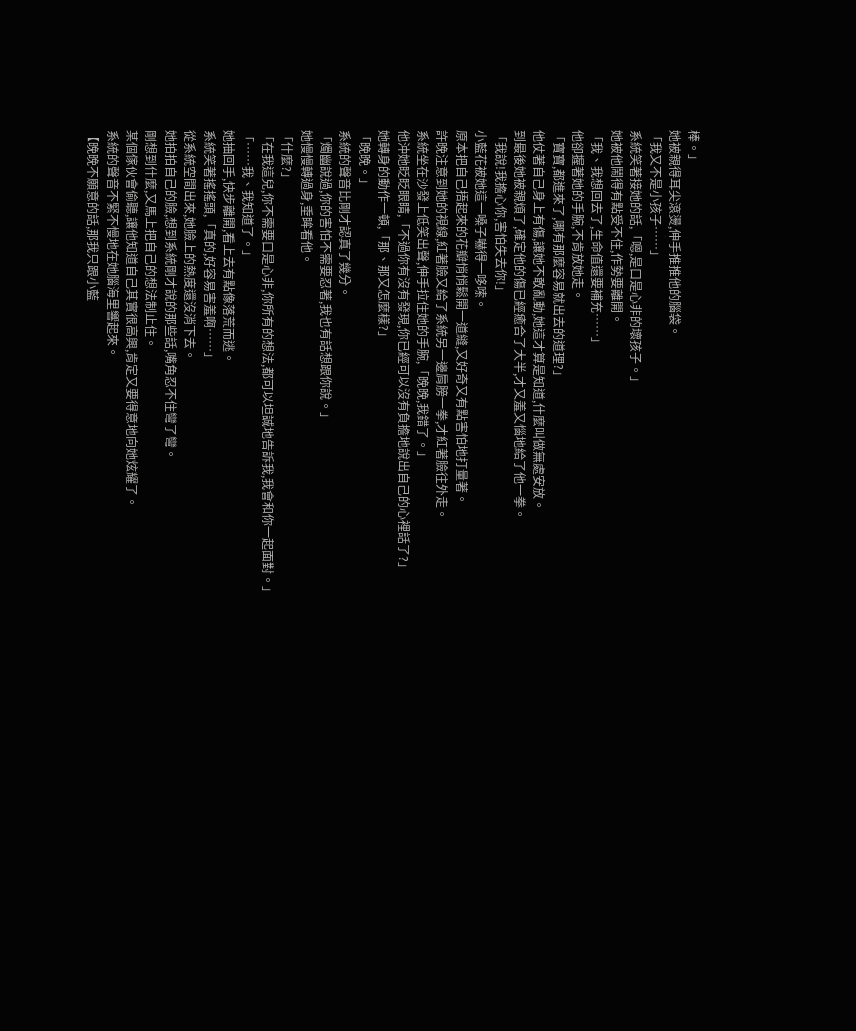棒。」
她被親得耳尖滾燙,伸手推推他的腦袋。
「我又不是小孩子……」
系統笑著接她的話,「嗯,是口是心非的壞孩子。」
她被他鬧得有點受不住,作勢要離開。
「我、我想回去了,生命值還要補充……」
他卻握著她的手腕,不肯放她走。
「寶寶,都進來了,哪有那麼容易就出去的道理?」
他仗著自己身上有傷,讓她不敢亂動,她這才算是知道,什麼叫做無處安放。
到最後她被親煩了,確定他的傷已經癒合了大半,才又羞又惱地給了他一拳。
「我說!我擔心你,害怕失去你!」
小藍花被她這一嗓子嚇得一哆嗦。
原本把自己捂起來的花瓣悄悄鬆開一道縫,又好奇又有點害怕地打量著。
許晚注意到她的視線,紅著臉又給了系統另一邊肩膀一拳,才紅著臉往外走。
系統坐在沙發上低笑出聲,伸手拉住她的手腕,「晚晚,我錯了。」
他沖她眨眨眼睛,「不過你有沒有發現,你已經可以沒有負擔地說出自己的心裡話了?」
她轉身的動作一頓,「那、那又怎麼樣?」
「晚晚。」
系統的聲音比剛才認真了幾分。
「燭幽說過,你的害怕不需要忍著,我也有話想跟你說。」
她慢慢轉過身,垂眸看他。
「什麼?」
「在我這兒,你不需要口是心非,你所有的想法,都可以坦誠地告訴我,我會和你一起面對。」
「……我、我知道了。」
她抽回手,快步離開,看上去有點像落荒而逃。
系統笑著搖搖頭,「真的,好容易害羞啊……」
從系統空間出來,她臉上的熱度還沒消下去。
她拍拍自己的臉,想到系統剛才說的那些話,嘴角忍不住彎了彎。
剛想到什麼,又馬上把自己的想法制止住。
某個傢伙會偷聽,讓他知道自己其實很高興,肯定又要得意地向她炫耀了。
系統的聲音不緊不慢地在她腦海里響起來。
【晚晚不願意的話,那我只跟小藍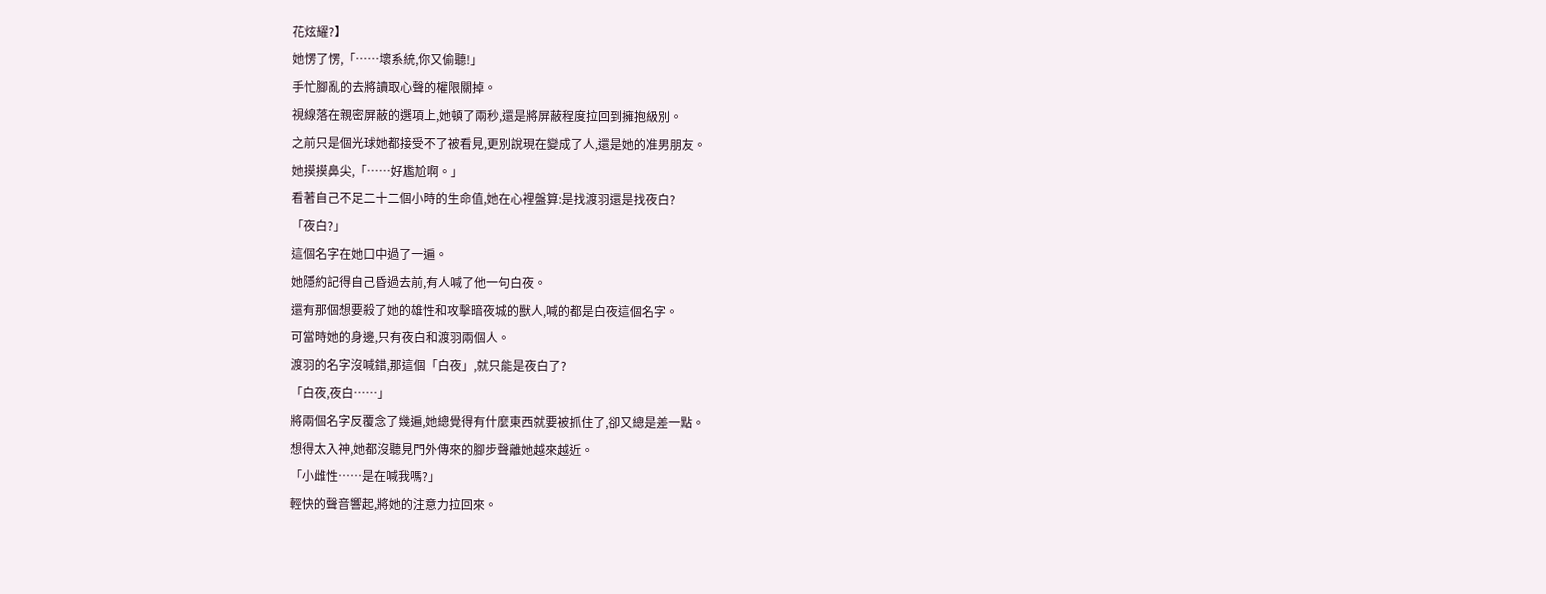花炫耀?】
她愣了愣,「……壞系統,你又偷聽!」
手忙腳亂的去將讀取心聲的權限關掉。
視線落在親密屏蔽的選項上,她頓了兩秒,還是將屏蔽程度拉回到擁抱級別。
之前只是個光球她都接受不了被看見,更別說現在變成了人,還是她的准男朋友。
她摸摸鼻尖,「……好尷尬啊。」
看著自己不足二十二個小時的生命值,她在心裡盤算:是找渡羽還是找夜白?
「夜白?」
這個名字在她口中過了一遍。
她隱約記得自己昏過去前,有人喊了他一句白夜。
還有那個想要殺了她的雄性和攻擊暗夜城的獸人,喊的都是白夜這個名字。
可當時她的身邊,只有夜白和渡羽兩個人。
渡羽的名字沒喊錯,那這個「白夜」,就只能是夜白了?
「白夜,夜白……」
將兩個名字反覆念了幾遍,她總覺得有什麼東西就要被抓住了,卻又總是差一點。
想得太入神,她都沒聽見門外傳來的腳步聲離她越來越近。
「小雌性……是在喊我嗎?」
輕快的聲音響起,將她的注意力拉回來。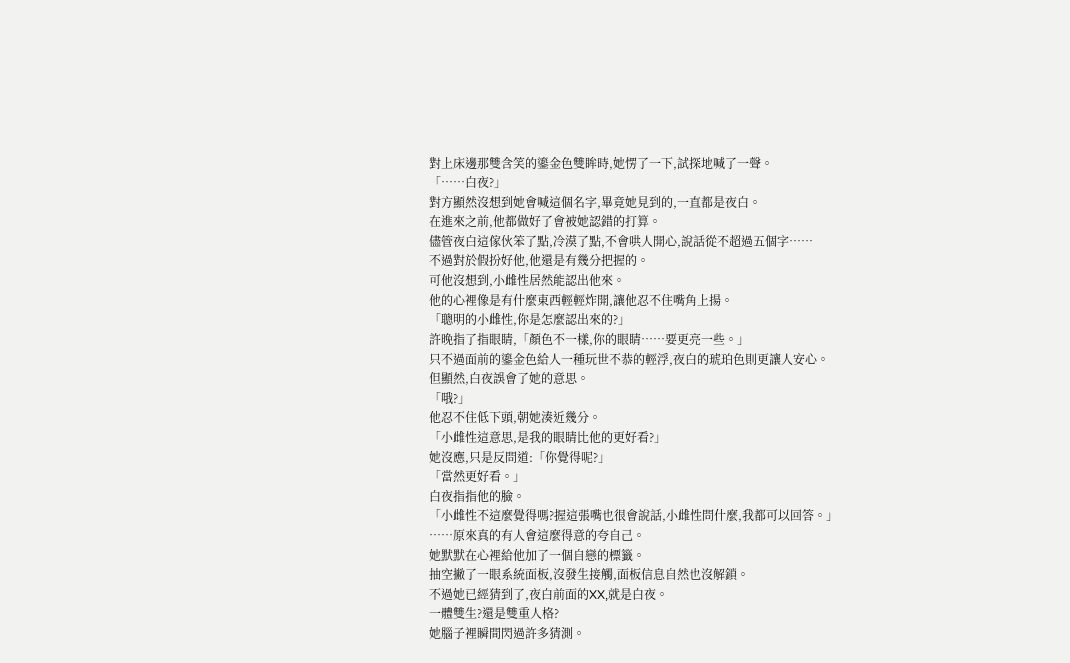對上床邊那雙含笑的鎏金色雙眸時,她愣了一下,試探地喊了一聲。
「……白夜?」
對方顯然沒想到她會喊這個名字,畢竟她見到的,一直都是夜白。
在進來之前,他都做好了會被她認錯的打算。
儘管夜白這傢伙笨了點,冷漠了點,不會哄人開心,說話從不超過五個字……
不過對於假扮好他,他還是有幾分把握的。
可他沒想到,小雌性居然能認出他來。
他的心裡像是有什麼東西輕輕炸開,讓他忍不住嘴角上揚。
「聰明的小雌性,你是怎麼認出來的?」
許晚指了指眼睛,「顏色不一樣,你的眼睛……要更亮一些。」
只不過面前的鎏金色給人一種玩世不恭的輕浮,夜白的琥珀色則更讓人安心。
但顯然,白夜誤會了她的意思。
「哦?」
他忍不住低下頭,朝她湊近幾分。
「小雌性這意思,是我的眼睛比他的更好看?」
她沒應,只是反問道:「你覺得呢?」
「當然更好看。」
白夜指指他的臉。
「小雌性不這麼覺得嗎?握這張嘴也很會說話,小雌性問什麼,我都可以回答。」
……原來真的有人會這麼得意的夸自己。
她默默在心裡給他加了一個自戀的標籤。
抽空撇了一眼系統面板,沒發生接觸,面板信息自然也沒解鎖。
不過她已經猜到了,夜白前面的XX,就是白夜。
一體雙生?還是雙重人格?
她腦子裡瞬間閃過許多猜測。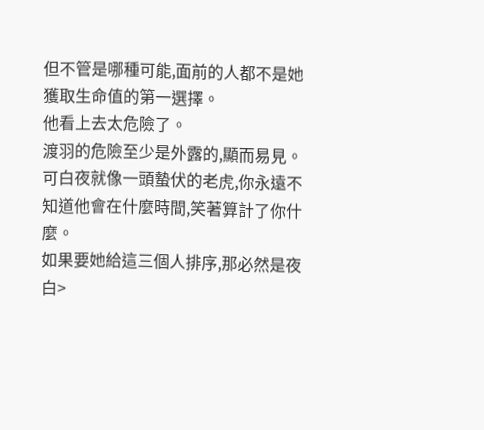但不管是哪種可能,面前的人都不是她獲取生命值的第一選擇。
他看上去太危險了。
渡羽的危險至少是外露的,顯而易見。
可白夜就像一頭蟄伏的老虎,你永遠不知道他會在什麼時間,笑著算計了你什麼。
如果要她給這三個人排序,那必然是夜白>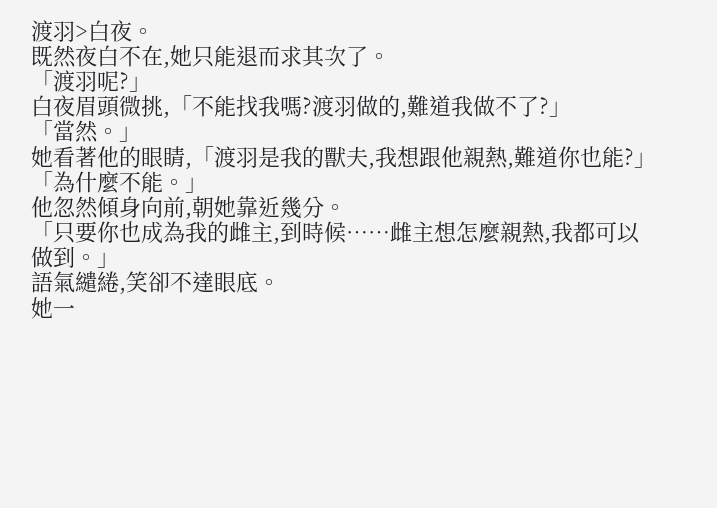渡羽>白夜。
既然夜白不在,她只能退而求其次了。
「渡羽呢?」
白夜眉頭微挑,「不能找我嗎?渡羽做的,難道我做不了?」
「當然。」
她看著他的眼睛,「渡羽是我的獸夫,我想跟他親熱,難道你也能?」
「為什麼不能。」
他忽然傾身向前,朝她靠近幾分。
「只要你也成為我的雌主,到時候……雌主想怎麼親熱,我都可以做到。」
語氣繾綣,笑卻不達眼底。
她一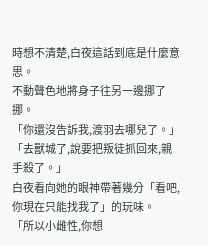時想不清楚,白夜這話到底是什麼意思。
不動聲色地將身子往另一邊挪了挪。
「你還沒告訴我,渡羽去哪兒了。」
「去獸城了,說要把叛徒抓回來,親手殺了。」
白夜看向她的眼神帶著幾分「看吧,你現在只能找我了」的玩味。
「所以小雌性,你想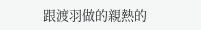跟渡羽做的親熱的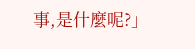事,是什麼呢?」